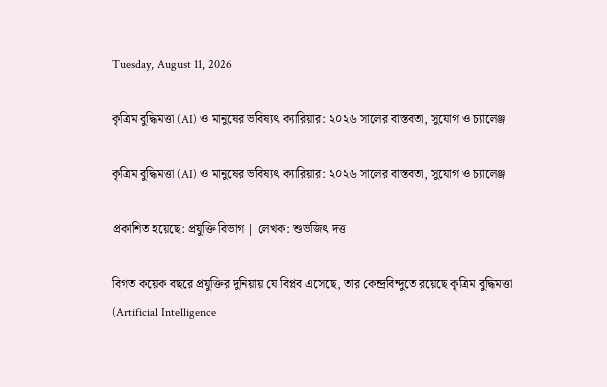Tuesday, August 11, 2026

কৃত্রিম বুদ্ধিমত্তা (AI) ও মানুষের ভবিষ্যৎ ক্যারিয়ার: ২০২৬ সালের বাস্তবতা, সুযোগ ও চ্যালেঞ্জ

কৃত্রিম বুদ্ধিমত্তা (AI) ও মানুষের ভবিষ্যৎ ক্যারিয়ার: ২০২৬ সালের বাস্তবতা, সুযোগ ও চ্যালেঞ্জ

প্রকাশিত হয়েছে: প্রযুক্তি বিভাগ | লেখক: শুভজিৎ দত্ত

বিগত কয়েক বছরে প্রযুক্তির দুনিয়ায় যে বিপ্লব এসেছে, তার কেন্দ্রবিন্দুতে রয়েছে কৃত্রিম বুদ্ধিমত্তা (Artificial Intelligence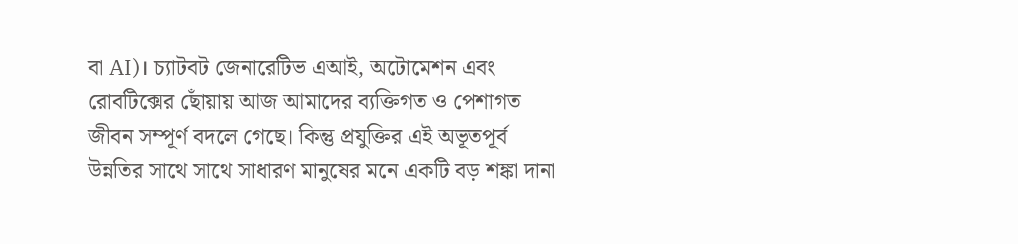বা AI)। চ্যাটবট জেনারেটিভ এআই, অটোমেশন এবং রোবটিক্সের ছোঁয়ায় আজ আমাদের ব্যক্তিগত ও পেশাগত জীবন সম্পূর্ণ বদলে গেছে। কিন্তু প্রযুক্তির এই অভূতপূর্ব উন্নতির সাথে সাথে সাধারণ মানুষের মনে একটি বড় শঙ্কা দানা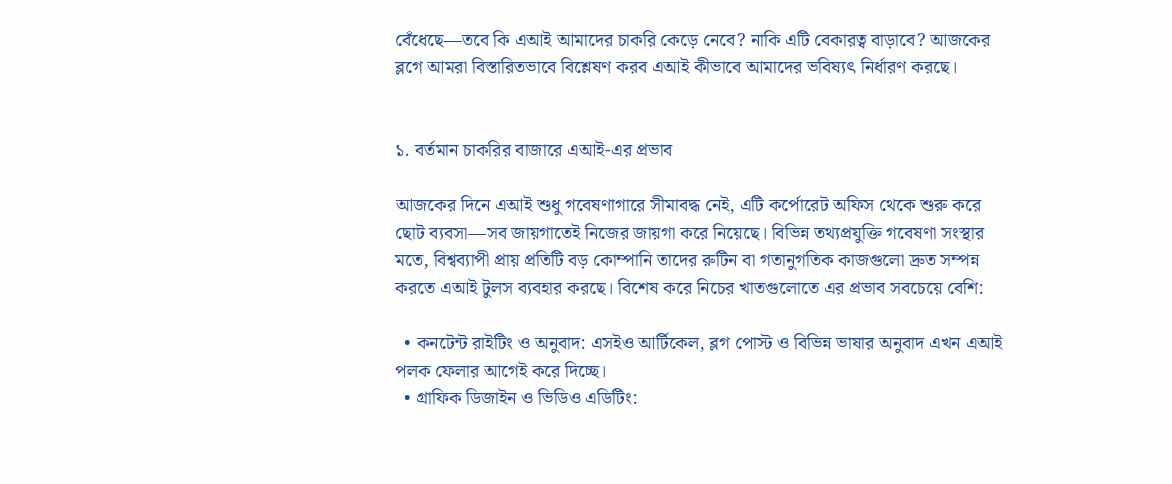বেঁধেছে—তবে কি এআই আমাদের চাকরি কেড়ে নেবে? নাকি এটি বেকারত্ব বাড়াবে? আজকের ব্লগে আমরা বিস্তারিতভাবে বিশ্লেষণ করব এআই কীভাবে আমাদের ভবিষ্যৎ নির্ধারণ করছে।


১. বর্তমান চাকরির বাজারে এআই-এর প্রভাব

আজকের দিনে এআই শুধু গবেষণাগারে সীমাবদ্ধ নেই, এটি কর্পোরেট অফিস থেকে শুরু করে ছোট ব্যবসা—সব জায়গাতেই নিজের জায়গা করে নিয়েছে। বিভিন্ন তথ্যপ্রযুক্তি গবেষণা সংস্থার মতে, বিশ্বব্যাপী প্রায় প্রতিটি বড় কোম্পানি তাদের রুটিন বা গতানুগতিক কাজগুলো দ্রুত সম্পন্ন করতে এআই টুলস ব্যবহার করছে। বিশেষ করে নিচের খাতগুলোতে এর প্রভাব সবচেয়ে বেশি:

  • কনটেন্ট রাইটিং ও অনুবাদ: এসইও আর্টিকেল, ব্লগ পোস্ট ও বিভিন্ন ভাষার অনুবাদ এখন এআই পলক ফেলার আগেই করে দিচ্ছে।
  • গ্রাফিক ডিজাইন ও ভিডিও এডিটিং: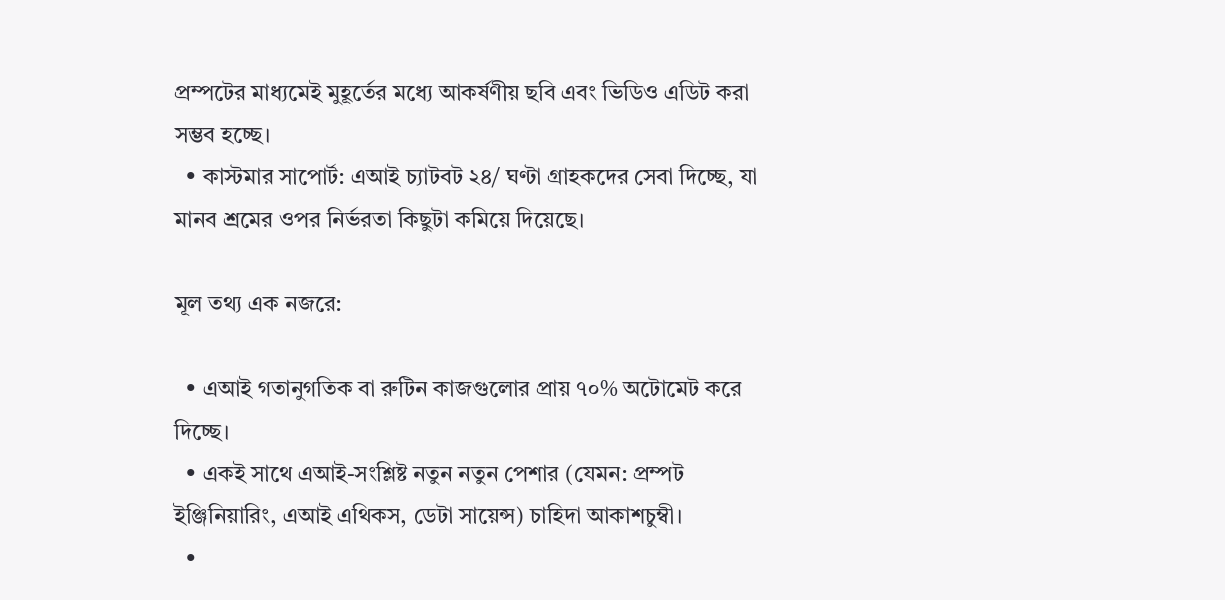প্রম্পটের মাধ্যমেই মুহূর্তের মধ্যে আকর্ষণীয় ছবি এবং ভিডিও এডিট করা সম্ভব হচ্ছে।
  • কাস্টমার সাপোর্ট: এআই চ্যাটবট ২৪/ ঘণ্টা গ্রাহকদের সেবা দিচ্ছে, যা মানব শ্রমের ওপর নির্ভরতা কিছুটা কমিয়ে দিয়েছে।

মূল তথ্য এক নজরে:

  • এআই গতানুগতিক বা রুটিন কাজগুলোর প্রায় ৭০% অটোমেট করে দিচ্ছে।
  • একই সাথে এআই-সংশ্লিষ্ট নতুন নতুন পেশার (যেমন: প্রম্পট ইঞ্জিনিয়ারিং, এআই এথিকস, ডেটা সায়েন্স) চাহিদা আকাশচুম্বী।
  •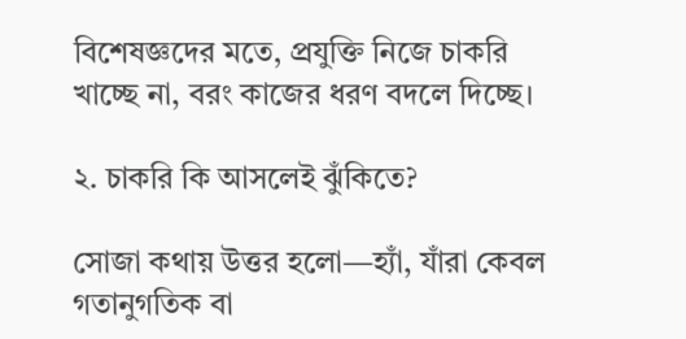বিশেষজ্ঞদের মতে, প্রযুক্তি নিজে চাকরি খাচ্ছে না, বরং কাজের ধরণ বদলে দিচ্ছে।

২. চাকরি কি আসলেই ঝুঁকিতে?

সোজা কথায় উত্তর হলো—হ্যাঁ, যাঁরা কেবল গতানুগতিক বা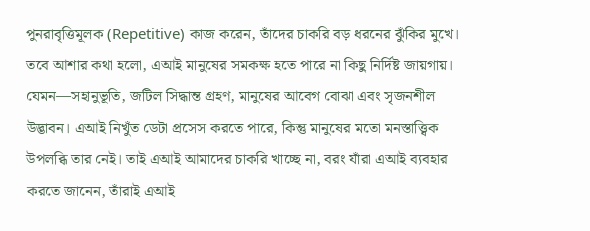পুনরাবৃত্তিমূলক (Repetitive) কাজ করেন, তাঁদের চাকরি বড় ধরনের ঝুঁকির মুখে। তবে আশার কথা হলো, এআই মানুষের সমকক্ষ হতে পারে না কিছু নির্দিষ্ট জায়গায়। যেমন—সহানুভূতি, জটিল সিদ্ধান্ত গ্রহণ, মানুষের আবেগ বোঝা এবং সৃজনশীল উদ্ভাবন। এআই নিখুঁত ডেটা প্রসেস করতে পারে, কিন্তু মানুষের মতো মনস্তাত্ত্বিক উপলব্ধি তার নেই। তাই এআই আমাদের চাকরি খাচ্ছে না, বরং যাঁরা এআই ব্যবহার করতে জানেন, তাঁরাই এআই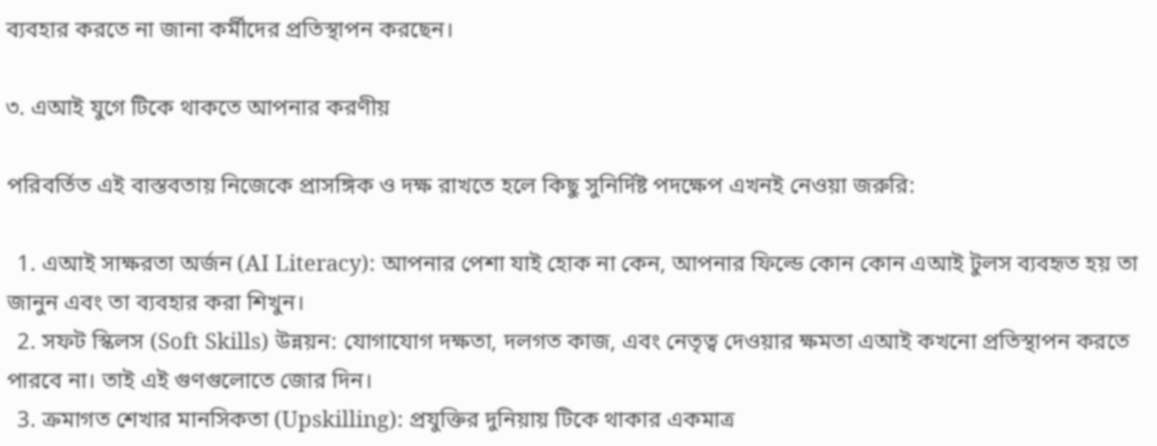ব্যবহার করতে না জানা কর্মীদের প্রতিস্থাপন করছেন।

৩. এআই যুগে টিকে থাকতে আপনার করণীয়

পরিবর্তিত এই বাস্তবতায় নিজেকে প্রাসঙ্গিক ও দক্ষ রাখতে হলে কিছু সুনির্দিষ্ট পদক্ষেপ এখনই নেওয়া জরুরি:

  1. এআই সাক্ষরতা অর্জন (AI Literacy): আপনার পেশা যাই হোক না কেন, আপনার ফিল্ডে কোন কোন এআই টুলস ব্যবহৃত হয় তা জানুন এবং তা ব্যবহার করা শিখুন।
  2. সফট স্কিলস (Soft Skills) উন্নয়ন: যোগাযোগ দক্ষতা, দলগত কাজ, এবং নেতৃত্ব দেওয়ার ক্ষমতা এআই কখনো প্রতিস্থাপন করতে পারবে না। তাই এই গুণগুলোতে জোর দিন।
  3. ক্রমাগত শেখার মানসিকতা (Upskilling): প্রযুক্তির দুনিয়ায় টিকে থাকার একমাত্র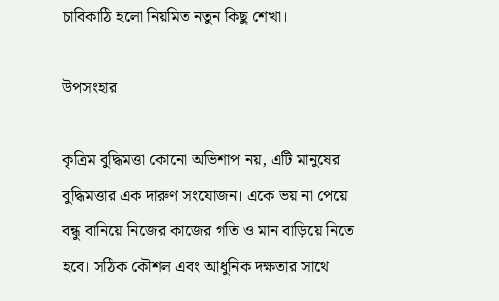চাবিকাঠি হলো নিয়মিত নতুন কিছু শেখা।

উপসংহার

কৃত্রিম বুদ্ধিমত্তা কোনো অভিশাপ নয়, এটি মানুষের বুদ্ধিমত্তার এক দারুণ সংযোজন। একে ভয় না পেয়ে বন্ধু বানিয়ে নিজের কাজের গতি ও মান বাড়িয়ে নিতে হবে। সঠিক কৌশল এবং আধুনিক দক্ষতার সাথে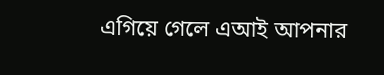এগিয়ে গেলে এআই আপনার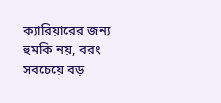ক্যারিয়ারের জন্য হুমকি নয়, বরং সবচেয়ে বড়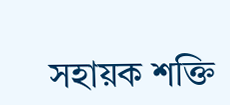সহায়ক শক্তি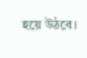হয়ে উঠবে।